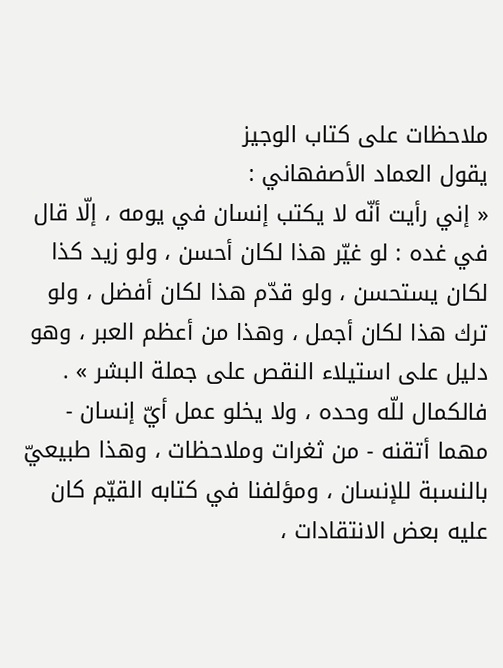ملاحظات على كتاب الوجيز
يقول العماد الأصفهاني :
« إني رأيت أنّه لا يكتب إنسان في يومه ، إلّا قال في غده : لو غيّر هذا لكان أحسن ، ولو زيد كذا لكان يستحسن ، ولو قدّم هذا لكان أفضل ، ولو ترك هذا لكان أجمل ، وهذا من أعظم العبر ، وهو دليل على استيلاء النقص على جملة البشر » .
فالكمال للّه وحده ، ولا يخلو عمل أيّ إنسان - مهما أتقنه - من ثغرات وملاحظات ، وهذا طبيعيّ بالنسبة للإنسان ، ومؤلفنا في كتابه القيّم كان عليه بعض الانتقادات ،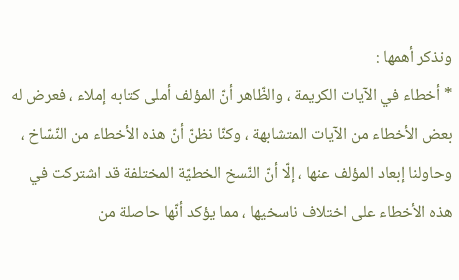ونذكر أهمها :
* أخطاء في الآيات الكريمة ، والظّاهر أنّ المؤلف أملى كتابه إملاء ، فعرض له بعض الأخطاء من الآيات المتشابهة ، وكنّا نظنّ أنّ هذه الأخطاء من النّسّاخ ، وحاولنا إبعاد المؤلف عنها ، إلّا أنّ النّسخ الخطيّة المختلفة قد اشتركت في هذه الأخطاء على اختلاف ناسخيها ، مما يؤكد أنّها حاصلة من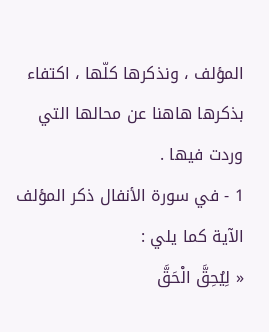المؤلف ، ونذكرها كلّها ، اكتفاء بذكرها هاهنا عن محالها التي وردت فيها .
1 - في سورة الأنفال ذكر المؤلف الآية كما يلي :
« لِيُحِقَّ الْحَقَّ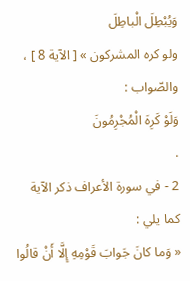وَيُبْطِلَ الْباطِلَ
ولو كره المشركون » [ الآية 8 ] ، والصّواب :
وَلَوْ كَرِهَ الْمُجْرِمُونَ
.
2 - في سورة الأعراف ذكر الآية كما يلي :
« وَما كانَ جَوابَ قَوْمِهِ إِلَّا أَنْ قالُوا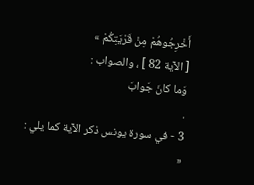أَخْرِجُوهُمْ مِنْ قَرْيَتِكُمْ »
[ الآية 82 ] ، والصواب :
وَما كانَ جَوابَ
.
3 - في سورة يونس ذكر الآية كما يلي :
«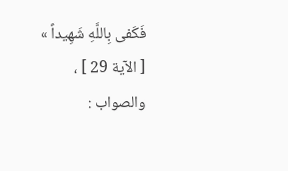فَكَفى بِاللَّهِ شَهِيداً »
[ الآية 29 ] ، والصواب :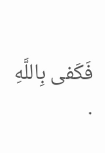فَكَفى بِاللَّهِ
.